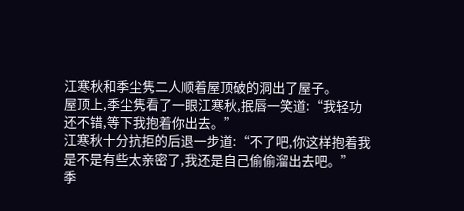江寒秋和季尘隽二人顺着屋顶破的洞出了屋子。
屋顶上,季尘隽看了一眼江寒秋,抿唇一笑道:“我轻功还不错,等下我抱着你出去。”
江寒秋十分抗拒的后退一步道:“不了吧,你这样抱着我是不是有些太亲密了,我还是自己偷偷溜出去吧。”
季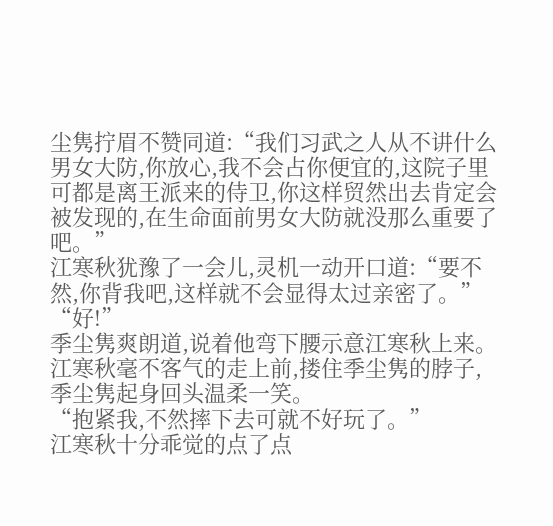尘隽拧眉不赞同道:“我们习武之人从不讲什么男女大防,你放心,我不会占你便宜的,这院子里可都是离王派来的侍卫,你这样贸然出去肯定会被发现的,在生命面前男女大防就没那么重要了吧。”
江寒秋犹豫了一会儿,灵机一动开口道:“要不然,你背我吧,这样就不会显得太过亲密了。”
“好!”
季尘隽爽朗道,说着他弯下腰示意江寒秋上来。
江寒秋毫不客气的走上前,搂住季尘隽的脖子,季尘隽起身回头温柔一笑。
“抱紧我,不然摔下去可就不好玩了。”
江寒秋十分乖觉的点了点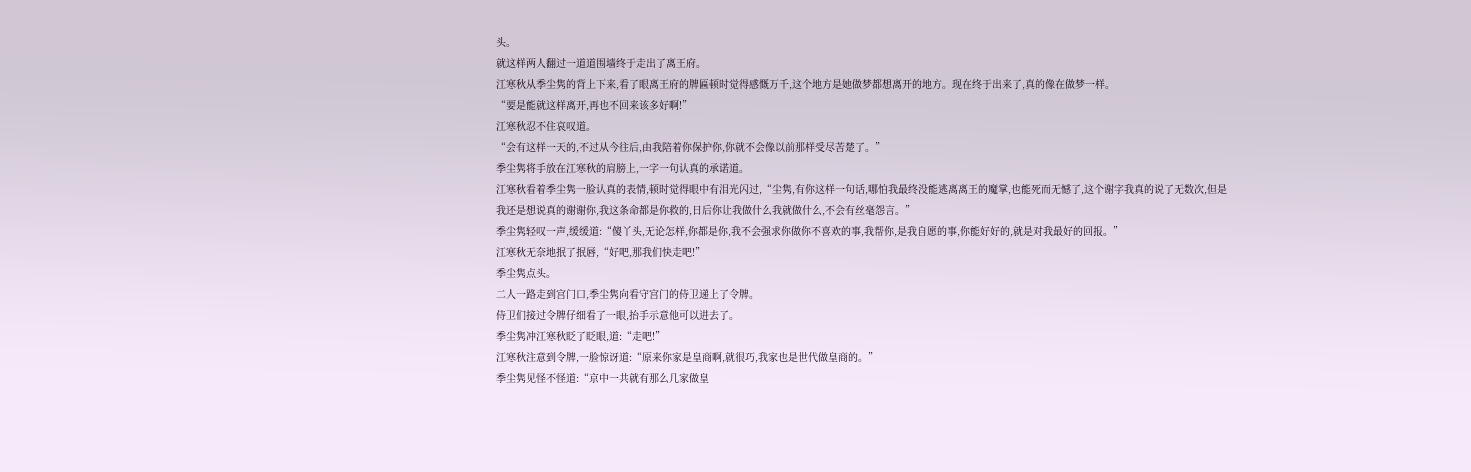头。
就这样两人翻过一道道围墙终于走出了离王府。
江寒秋从季尘隽的背上下来,看了眼离王府的牌匾顿时觉得感慨万千,这个地方是她做梦都想离开的地方。现在终于出来了,真的像在做梦一样。
“要是能就这样离开,再也不回来该多好啊!”
江寒秋忍不住哀叹道。
“会有这样一天的,不过从今往后,由我陪着你保护你,你就不会像以前那样受尽苦楚了。”
季尘隽将手放在江寒秋的肩膀上,一字一句认真的承诺道。
江寒秋看着季尘隽一脸认真的表情,顿时觉得眼中有泪光闪过,“尘隽,有你这样一句话,哪怕我最终没能逃离离王的魔掌,也能死而无憾了,这个谢字我真的说了无数次,但是我还是想说真的谢谢你,我这条命都是你救的,日后你让我做什么我就做什么,不会有丝毫怨言。”
季尘隽轻叹一声,缓缓道:“傻丫头,无论怎样,你都是你,我不会强求你做你不喜欢的事,我帮你,是我自愿的事,你能好好的,就是对我最好的回报。”
江寒秋无奈地抿了抿唇,“好吧,那我们快走吧!”
季尘隽点头。
二人一路走到宫门口,季尘隽向看守宫门的侍卫递上了令牌。
侍卫们接过令牌仔细看了一眼,抬手示意他可以进去了。
季尘隽冲江寒秋眨了眨眼,道:“走吧!”
江寒秋注意到令牌,一脸惊讶道:“原来你家是皇商啊,就很巧,我家也是世代做皇商的。”
季尘隽见怪不怪道:“京中一共就有那么几家做皇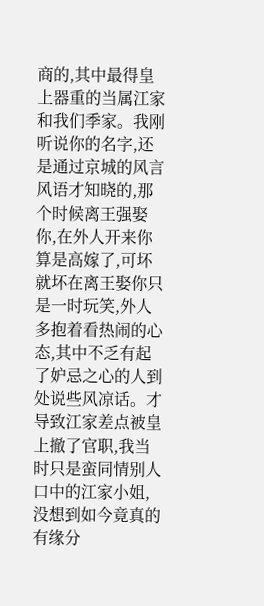商的,其中最得皇上器重的当属江家和我们季家。我刚听说你的名字,还是通过京城的风言风语才知晓的,那个时候离王强娶你,在外人开来你算是高嫁了,可坏就坏在离王娶你只是一时玩笑,外人多抱着看热闹的心态,其中不乏有起了妒忌之心的人到处说些风凉话。才导致江家差点被皇上撤了官职,我当时只是蛮同情别人口中的江家小姐,没想到如今竟真的有缘分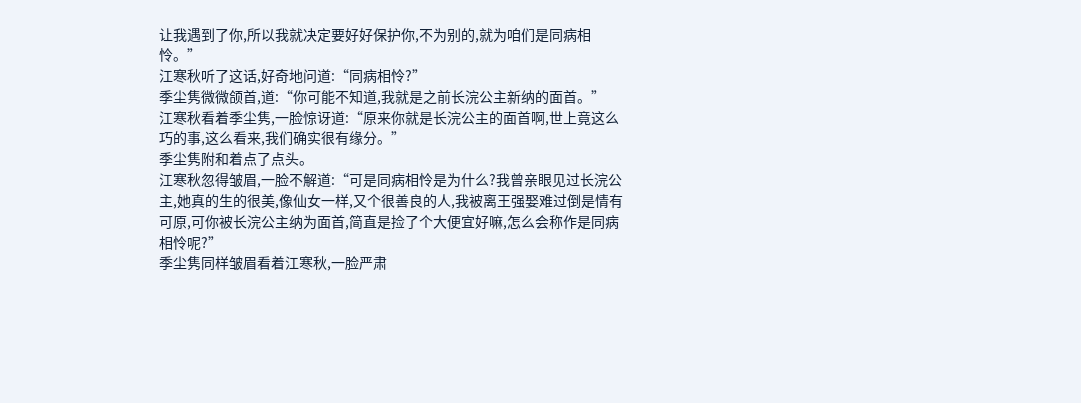让我遇到了你,所以我就决定要好好保护你,不为别的,就为咱们是同病相怜。”
江寒秋听了这话,好奇地问道:“同病相怜?”
季尘隽微微颌首,道:“你可能不知道,我就是之前长浣公主新纳的面首。”
江寒秋看着季尘隽,一脸惊讶道:“原来你就是长浣公主的面首啊,世上竟这么巧的事,这么看来,我们确实很有缘分。”
季尘隽附和着点了点头。
江寒秋忽得皱眉,一脸不解道:“可是同病相怜是为什么?我曾亲眼见过长浣公主,她真的生的很美,像仙女一样,又个很善良的人,我被离王强娶难过倒是情有可原,可你被长浣公主纳为面首,简直是捡了个大便宜好嘛,怎么会称作是同病相怜呢?”
季尘隽同样皱眉看着江寒秋,一脸严肃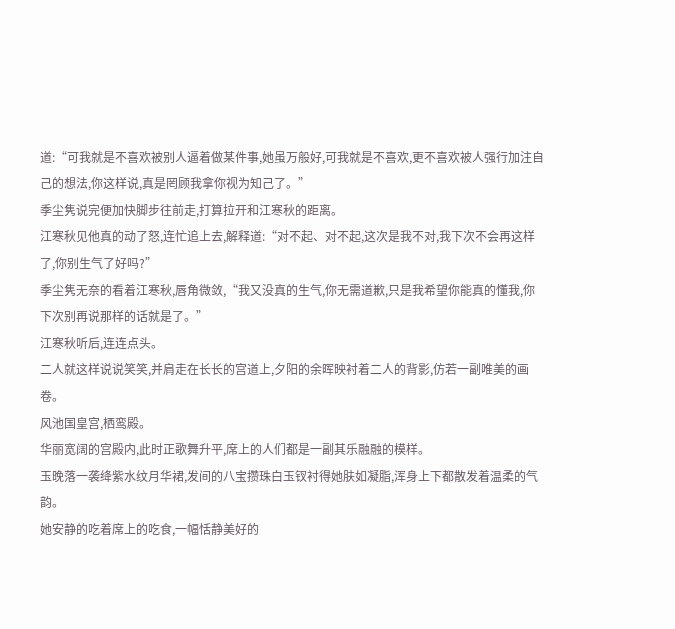道:“可我就是不喜欢被别人逼着做某件事,她虽万般好,可我就是不喜欢,更不喜欢被人强行加注自己的想法,你这样说,真是罔顾我拿你视为知己了。”
季尘隽说完便加快脚步往前走,打算拉开和江寒秋的距离。
江寒秋见他真的动了怒,连忙追上去,解释道:“对不起、对不起,这次是我不对,我下次不会再这样了,你别生气了好吗?”
季尘隽无奈的看着江寒秋,唇角微敛,“我又没真的生气,你无需道歉,只是我希望你能真的懂我,你下次别再说那样的话就是了。”
江寒秋听后,连连点头。
二人就这样说说笑笑,并肩走在长长的宫道上,夕阳的余晖映衬着二人的背影,仿若一副唯美的画卷。
风池国皇宫,栖鸾殿。
华丽宽阔的宫殿内,此时正歌舞升平,席上的人们都是一副其乐融融的模样。
玉晚落一袭绛紫水纹月华裙,发间的八宝攒珠白玉钗衬得她肤如凝脂,浑身上下都散发着温柔的气韵。
她安静的吃着席上的吃食,一幅恬静美好的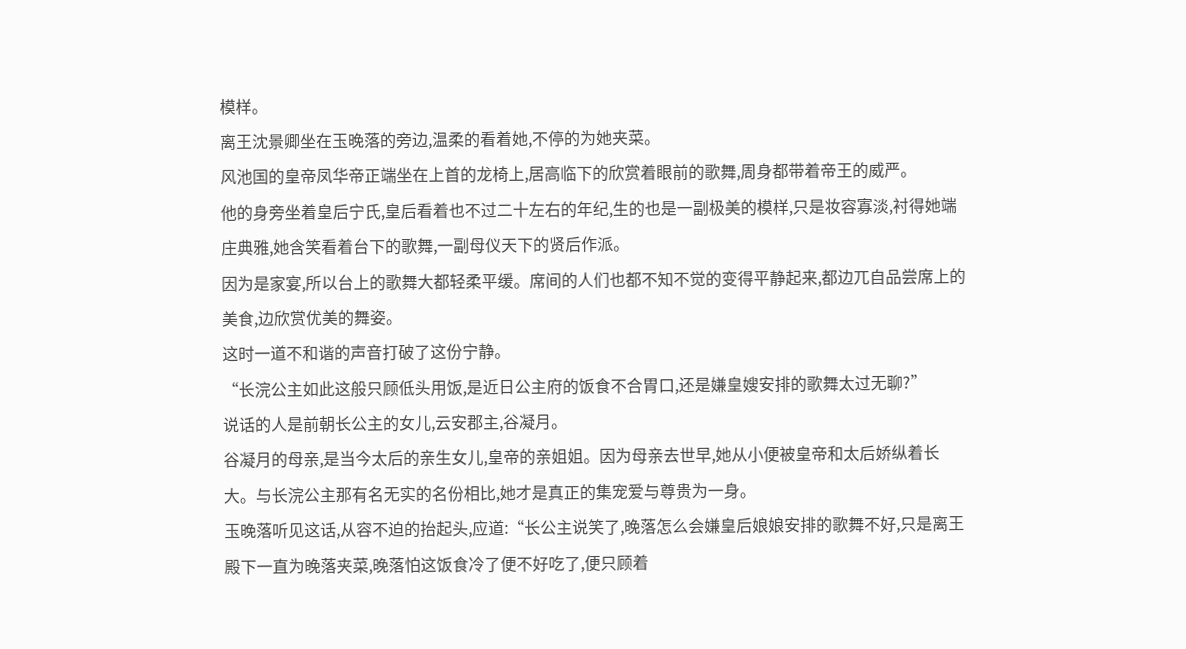模样。
离王沈景卿坐在玉晚落的旁边,温柔的看着她,不停的为她夹菜。
风池国的皇帝凤华帝正端坐在上首的龙椅上,居高临下的欣赏着眼前的歌舞,周身都带着帝王的威严。
他的身旁坐着皇后宁氏,皇后看着也不过二十左右的年纪,生的也是一副极美的模样,只是妆容寡淡,衬得她端庄典雅,她含笑看着台下的歌舞,一副母仪天下的贤后作派。
因为是家宴,所以台上的歌舞大都轻柔平缓。席间的人们也都不知不觉的变得平静起来,都边兀自品尝席上的美食,边欣赏优美的舞姿。
这时一道不和谐的声音打破了这份宁静。
“长浣公主如此这般只顾低头用饭,是近日公主府的饭食不合胃口,还是嫌皇嫂安排的歌舞太过无聊?”
说话的人是前朝长公主的女儿,云安郡主,谷凝月。
谷凝月的母亲,是当今太后的亲生女儿,皇帝的亲姐姐。因为母亲去世早,她从小便被皇帝和太后娇纵着长大。与长浣公主那有名无实的名份相比,她才是真正的集宠爱与尊贵为一身。
玉晚落听见这话,从容不迫的抬起头,应道:“长公主说笑了,晚落怎么会嫌皇后娘娘安排的歌舞不好,只是离王殿下一直为晚落夹菜,晚落怕这饭食冷了便不好吃了,便只顾着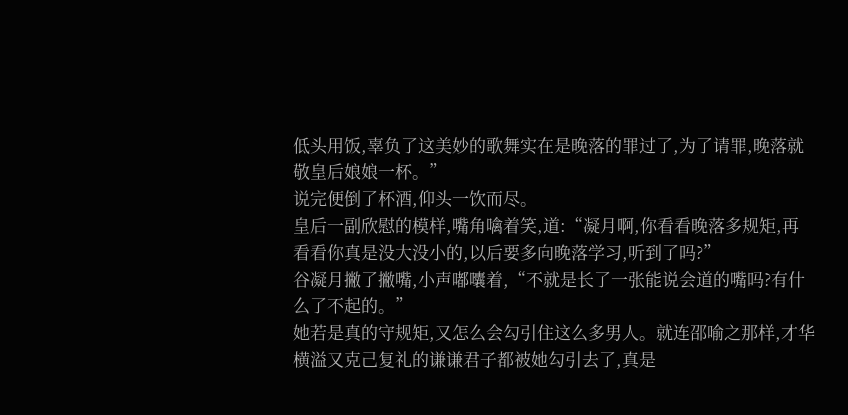低头用饭,辜负了这美妙的歌舞实在是晚落的罪过了,为了请罪,晚落就敬皇后娘娘一杯。”
说完便倒了杯酒,仰头一饮而尽。
皇后一副欣慰的模样,嘴角噙着笑,道:“凝月啊,你看看晚落多规矩,再看看你真是没大没小的,以后要多向晚落学习,听到了吗?”
谷凝月撇了撇嘴,小声嘟囔着,“不就是长了一张能说会道的嘴吗?有什么了不起的。”
她若是真的守规矩,又怎么会勾引住这么多男人。就连邵喻之那样,才华横溢又克己复礼的谦谦君子都被她勾引去了,真是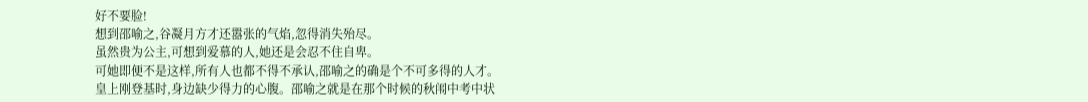好不要脸!
想到邵喻之,谷凝月方才还嚣张的气焰,忽得消失殆尽。
虽然贵为公主,可想到爱慕的人,她还是会忍不住自卑。
可她即便不是这样,所有人也都不得不承认,邵喻之的确是个不可多得的人才。
皇上刚登基时,身边缺少得力的心腹。邵喻之就是在那个时候的秋闱中考中状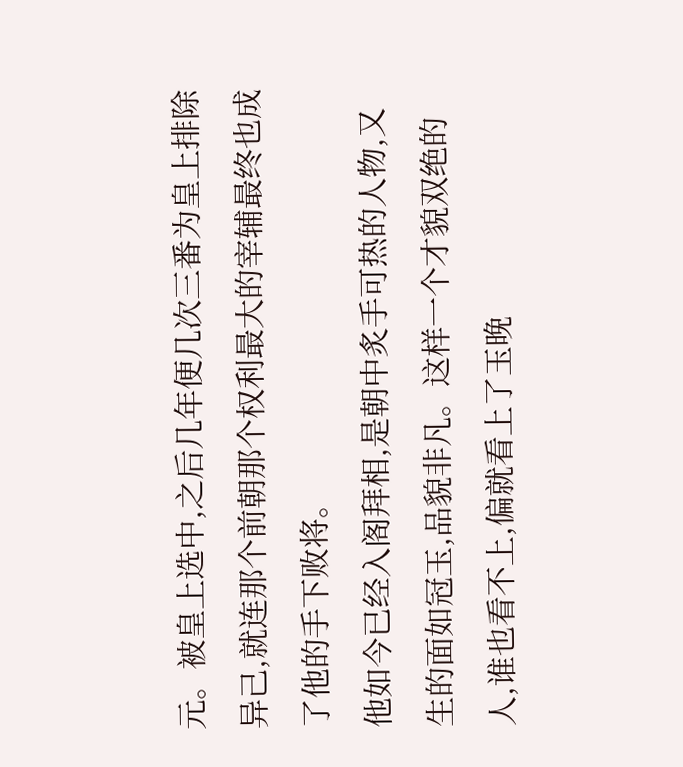元。被皇上选中,之后几年便几次三番为皇上排除异己,就连那个前朝那个权利最大的宰辅最终也成了他的手下败将。
他如今已经入阁拜相,是朝中炙手可热的人物,又生的面如冠玉,品貌非凡。这样一个才貌双绝的人,谁也看不上,偏就看上了玉晚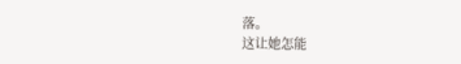落。
这让她怎能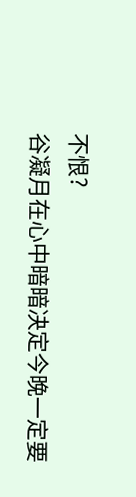不恨?
谷凝月在心中暗暗决定今晚一定要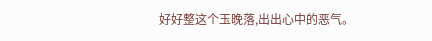好好整这个玉晚落,出出心中的恶气。